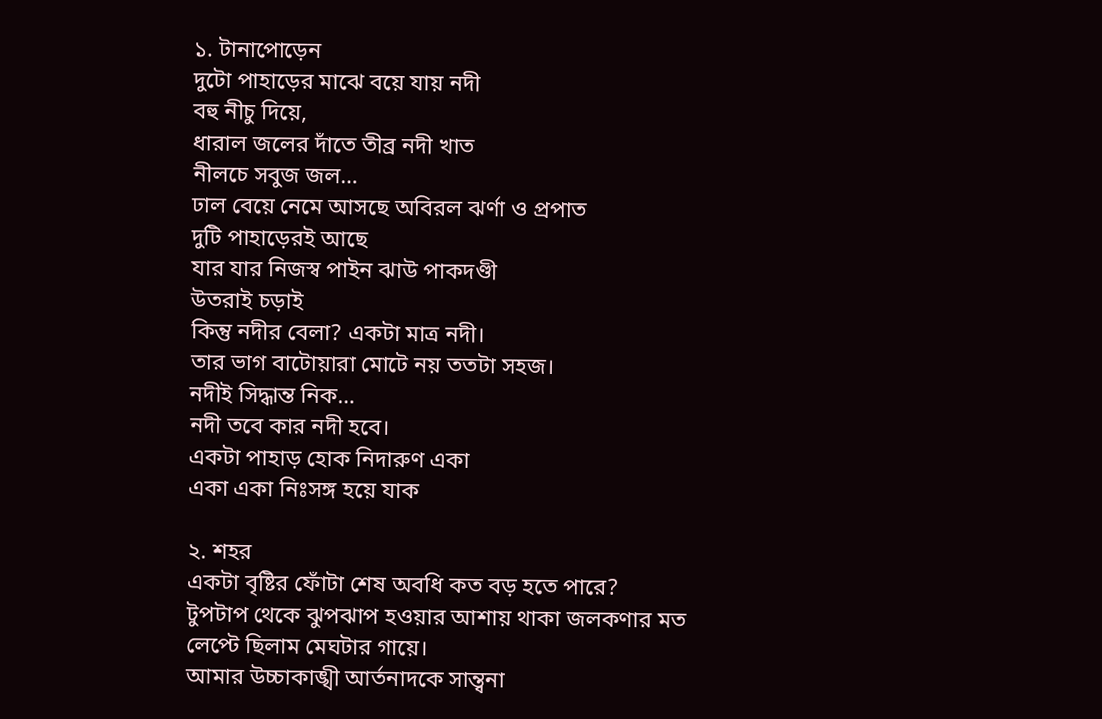১. টানাপোড়েন
দুটো পাহাড়ের মাঝে বয়ে যায় নদী
বহু নীচু দিয়ে,
ধারাল জলের দাঁতে তীব্র নদী খাত
নীলচে সবুজ জল…
ঢাল বেয়ে নেমে আসছে অবিরল ঝর্ণা ও প্রপাত
দুটি পাহাড়েরই আছে
যার যার নিজস্ব পাইন ঝাউ পাকদণ্ডী
উতরাই চড়াই
কিন্তু নদীর বেলা? একটা মাত্র নদী।
তার ভাগ বাটোয়ারা মোটে নয় ততটা সহজ।
নদীই সিদ্ধান্ত নিক…
নদী তবে কার নদী হবে।
একটা পাহাড় হোক নিদারুণ একা
একা একা নিঃসঙ্গ হয়ে যাক

২. শহর
একটা বৃষ্টির ফোঁটা শেষ অবধি কত বড় হতে পারে?
টুপটাপ থেকে ঝুপঝাপ হওয়ার আশায় থাকা জলকণার মত
লেপ্টে ছিলাম মেঘটার গায়ে।
আমার উচ্চাকাঙ্খী আর্তনাদকে সান্ত্বনা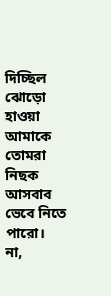দিচ্ছিল ঝোড়ো হাওয়া
আমাকে তোমরা নিছক আসবাব ভেবে নিতে পারো।
না,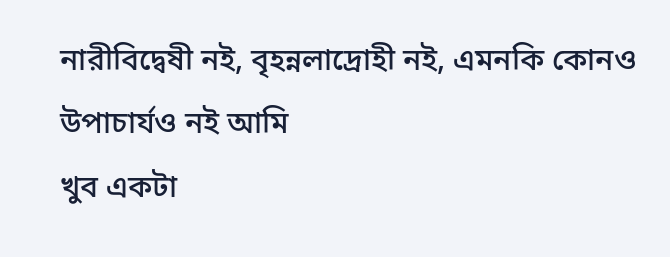নারীবিদ্বেষী নই, বৃহন্নলাদ্রোহী নই, এমনকি কোনও উপাচার্যও নই আমি
খুব একটা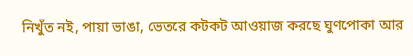নিখুঁত নই, পায়া ভাঙা, ভেতরে কটকট আওয়াজ করছে ঘুণপোকা আর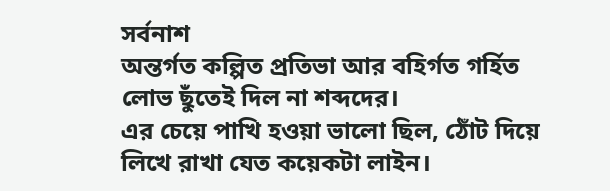সর্বনাশ
অন্তর্গত কল্পিত প্রতিভা আর বহির্গত গর্হিত লোভ ছুঁতেই দিল না শব্দদের।
এর চেয়ে পাখি হওয়া ভালো ছিল, ঠোঁট দিয়ে লিখে রাখা যেত কয়েকটা লাইন।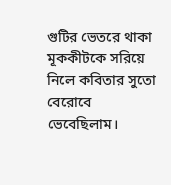গুটির ভেতরে থাকা মূককীটকে সরিয়ে নিলে কবিতার সুতো বেরোবে ভেবেছিলাম।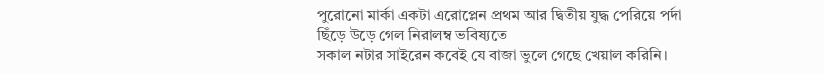পুরোনো মার্কা একটা এরোপ্লেন প্রথম আর দ্বিতীয় যুদ্ধ পেরিয়ে পর্দা ছিঁড়ে উড়ে গেল নিরালম্ব ভবিষ্যতে
সকাল নটার সাইরেন কবেই যে বাজা ভুলে গেছে খেয়াল করিনি।